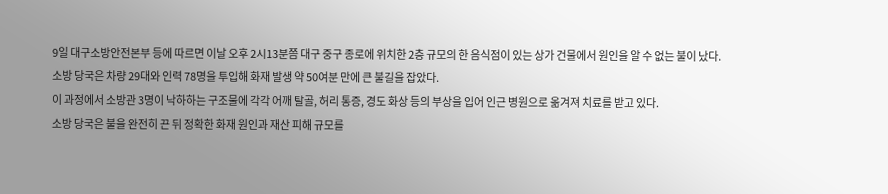9일 대구소방안전본부 등에 따르면 이날 오후 2시13분쯤 대구 중구 종로에 위치한 2층 규모의 한 음식점이 있는 상가 건물에서 원인을 알 수 없는 불이 났다.
소방 당국은 차량 29대와 인력 78명을 투입해 화재 발생 약 50여분 만에 큰 불길을 잡았다.
이 과정에서 소방관 3명이 낙하하는 구조물에 각각 어깨 탈골, 허리 통증, 경도 화상 등의 부상을 입어 인근 병원으로 옮겨져 치료를 받고 있다.
소방 당국은 불을 완전히 끈 뒤 정확한 화재 원인과 재산 피해 규모를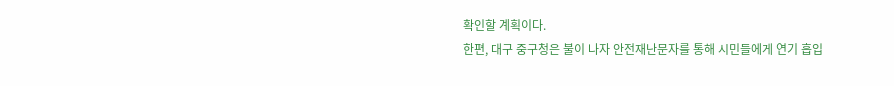확인할 계획이다.
한편, 대구 중구청은 불이 나자 안전재난문자를 통해 시민들에게 연기 흡입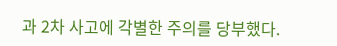과 2차 사고에 각별한 주의를 당부했다.